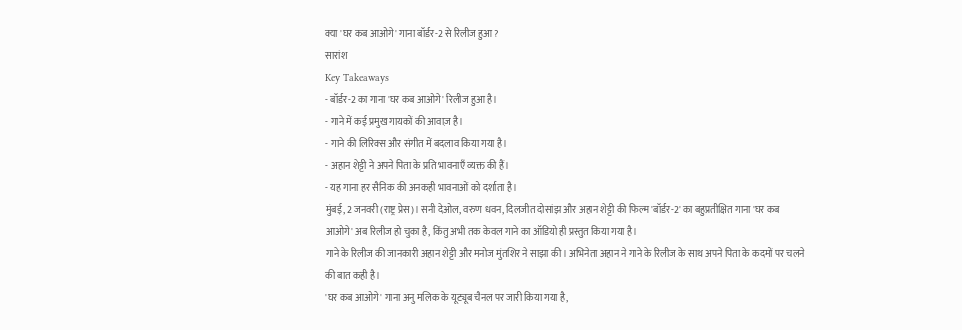क्या 'घर कब आओगे' गाना बॉर्डर-2 से रिलीज हुआ?
सारांश
Key Takeaways
- बॉर्डर-2 का गाना 'घर कब आओगे' रिलीज हुआ है।
- गाने में कई प्रमुख गायकों की आवाज़ है।
- गाने की लिरिक्स और संगीत में बदलाव किया गया है।
- अहान शेट्टी ने अपने पिता के प्रति भावनाएँ व्यक्त की हैं।
- यह गाना हर सैनिक की अनकही भावनाओं को दर्शाता है।
मुंबई, 2 जनवरी (राष्ट्र प्रेस)। सनी देओल, वरुण धवन, दिलजीत दोसांझ और अहान शेट्टी की फिल्म 'बॉर्डर-2' का बहुप्रतीक्षित गाना 'घर कब आओगे' अब रिलीज हो चुका है, किंतु अभी तक केवल गाने का ऑडियो ही प्रस्तुत किया गया है।
गाने के रिलीज की जानकारी अहान शेट्टी और मनोज मुंतशिर ने साझा की। अभिनेता अहान ने गाने के रिलीज के साथ अपने पिता के कदमों पर चलने की बात कही है।
'घर कब आओगे' गाना अनु मलिक के यूट्यूब चैनल पर जारी किया गया है,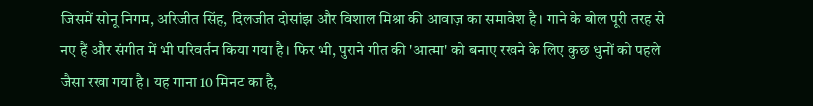जिसमें सोनू निगम, अरिजीत सिंह, दिलजीत दोसांझ और विशाल मिश्रा की आवाज़ का समावेश है। गाने के बोल पूरी तरह से नए हैं और संगीत में भी परिवर्तन किया गया है। फिर भी, पुराने गीत की 'आत्मा' को बनाए रखने के लिए कुछ धुनों को पहले जैसा रखा गया है। यह गाना 10 मिनट का है,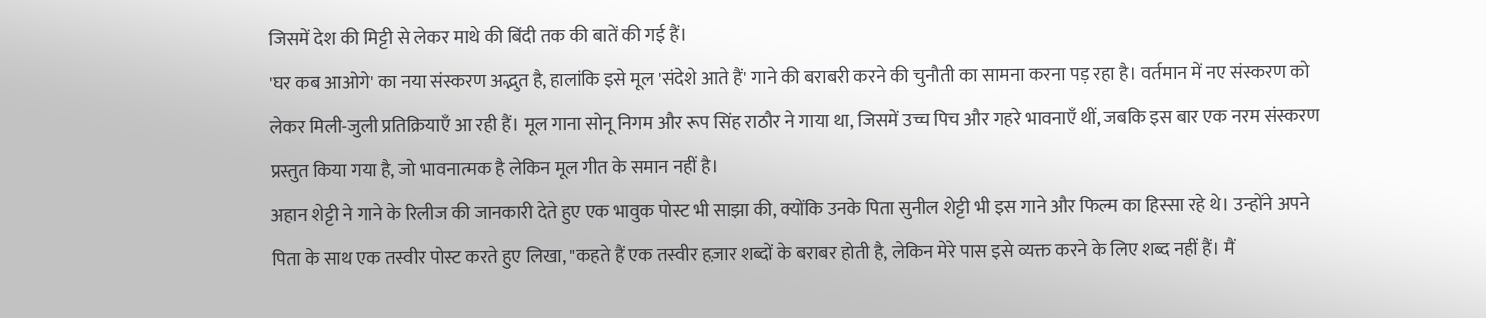जिसमें देश की मिट्टी से लेकर माथे की बिंदी तक की बातें की गई हैं।
'घर कब आओगे' का नया संस्करण अद्भुत है, हालांकि इसे मूल 'संदेशे आते हैं' गाने की बराबरी करने की चुनौती का सामना करना पड़ रहा है। वर्तमान में नए संस्करण को लेकर मिली-जुली प्रतिक्रियाएँ आ रही हैं। मूल गाना सोनू निगम और रूप सिंह राठौर ने गाया था, जिसमें उच्च पिच और गहरे भावनाएँ थीं, जबकि इस बार एक नरम संस्करण प्रस्तुत किया गया है, जो भावनात्मक है लेकिन मूल गीत के समान नहीं है।
अहान शेट्टी ने गाने के रिलीज की जानकारी देते हुए एक भावुक पोस्ट भी साझा की, क्योंकि उनके पिता सुनील शेट्टी भी इस गाने और फिल्म का हिस्सा रहे थे। उन्होंने अपने पिता के साथ एक तस्वीर पोस्ट करते हुए लिखा, "कहते हैं एक तस्वीर हज़ार शब्दों के बराबर होती है, लेकिन मेरे पास इसे व्यक्त करने के लिए शब्द नहीं हैं। मैं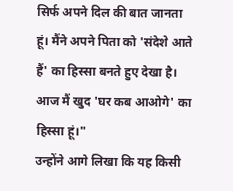सिर्फ अपने दिल की बात जानता हूं। मैंने अपने पिता को 'संदेशे आते हैं' का हिस्सा बनते हुए देखा है। आज मैं खुद 'घर कब आओगे' का हिस्सा हूं।"
उन्होंने आगे लिखा कि यह किसी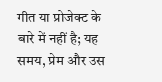गीत या प्रोजेक्ट के बारे में नहीं है; यह समय, प्रेम और उस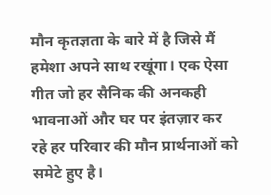मौन कृतज्ञता के बारे में है जिसे मैं हमेशा अपने साथ रखूंगा। एक ऐसा गीत जो हर सैनिक की अनकही भावनाओं और घर पर इंतज़ार कर रहे हर परिवार की मौन प्रार्थनाओं को समेटे हुए है।